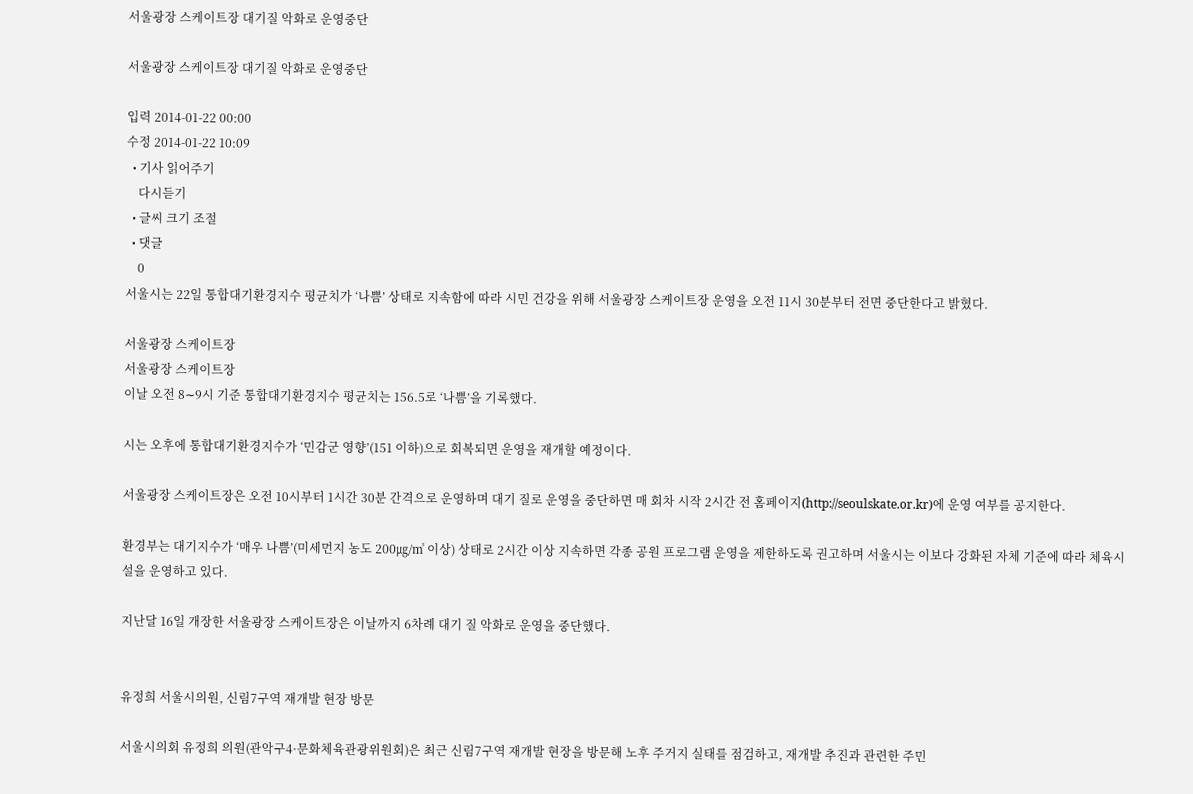서울광장 스케이트장 대기질 악화로 운영중단

서울광장 스케이트장 대기질 악화로 운영중단

입력 2014-01-22 00:00
수정 2014-01-22 10:09
  • 기사 읽어주기
    다시듣기
  • 글씨 크기 조절
  • 댓글
    0
서울시는 22일 통합대기환경지수 평균치가 ‘나쁨’ 상태로 지속함에 따라 시민 건강을 위해 서울광장 스케이트장 운영을 오전 11시 30분부터 전면 중단한다고 밝혔다.

서울광장 스케이트장
서울광장 스케이트장
이날 오전 8∼9시 기준 통합대기환경지수 평균치는 156.5로 ‘나쁨’을 기록했다.

시는 오후에 통합대기환경지수가 ‘민감군 영향’(151 이하)으로 회복되면 운영을 재개할 예정이다.

서울광장 스케이트장은 오전 10시부터 1시간 30분 간격으로 운영하며 대기 질로 운영을 중단하면 매 회차 시작 2시간 전 홈페이지(http://seoulskate.or.kr)에 운영 여부를 공지한다.

환경부는 대기지수가 ‘매우 나쁨’(미세먼지 농도 200㎍/㎥ 이상) 상태로 2시간 이상 지속하면 각종 공원 프로그램 운영을 제한하도록 권고하며 서울시는 이보다 강화된 자체 기준에 따라 체육시설을 운영하고 있다.

지난달 16일 개장한 서울광장 스케이트장은 이날까지 6차례 대기 질 악화로 운영을 중단했다.


유정희 서울시의원, 신림7구역 재개발 현장 방문

서울시의회 유정희 의원(관악구4·문화체육관광위원회)은 최근 신림7구역 재개발 현장을 방문해 노후 주거지 실태를 점검하고, 재개발 추진과 관련한 주민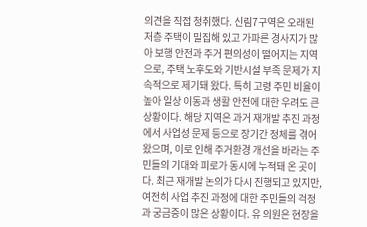의견을 직접 청취했다. 신림7구역은 오래된 저층 주택이 밀집해 있고 가파른 경사지가 많아 보행 안전과 주거 편의성이 떨어지는 지역으로, 주택 노후도와 기반시설 부족 문제가 지속적으로 제기돼 왔다. 특히 고령 주민 비율이 높아 일상 이동과 생활 안전에 대한 우려도 큰 상황이다. 해당 지역은 과거 재개발 추진 과정에서 사업성 문제 등으로 장기간 정체를 겪어 왔으며, 이로 인해 주거환경 개선을 바라는 주민들의 기대와 피로가 동시에 누적돼 온 곳이다. 최근 재개발 논의가 다시 진행되고 있지만, 여전히 사업 추진 과정에 대한 주민들의 걱정과 궁금증이 많은 상황이다. 유 의원은 현장을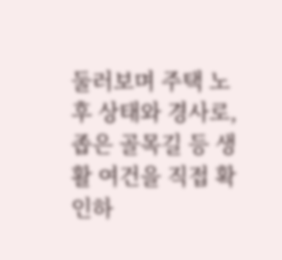둘러보며 주택 노후 상태와 경사로, 좁은 골목길 등 생활 여건을 직접 확인하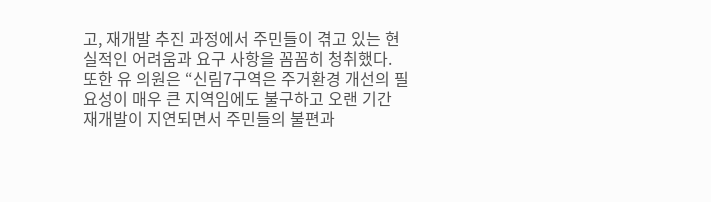고, 재개발 추진 과정에서 주민들이 겪고 있는 현실적인 어려움과 요구 사항을 꼼꼼히 청취했다. 또한 유 의원은 “신림7구역은 주거환경 개선의 필요성이 매우 큰 지역임에도 불구하고 오랜 기간 재개발이 지연되면서 주민들의 불편과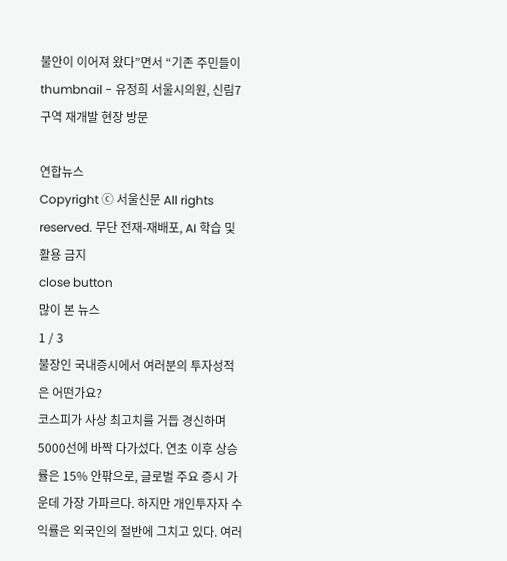불안이 이어져 왔다”면서 “기존 주민들이
thumbnail - 유정희 서울시의원, 신림7구역 재개발 현장 방문

연합뉴스
Copyright ⓒ 서울신문 All rights reserved. 무단 전재-재배포, AI 학습 및 활용 금지
close button
많이 본 뉴스
1 / 3
불장인 국내증시에서 여러분의 투자성적은 어떤가요?
코스피가 사상 최고치를 거듭 경신하며 5000선에 바짝 다가섰다. 연초 이후 상승률은 15% 안팎으로, 글로벌 주요 증시 가운데 가장 가파르다. 하지만 개인투자자 수익률은 외국인의 절반에 그치고 있다. 여러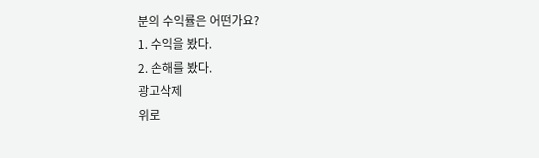분의 수익률은 어떤가요?
1. 수익을 봤다.
2. 손해를 봤다.
광고삭제
위로